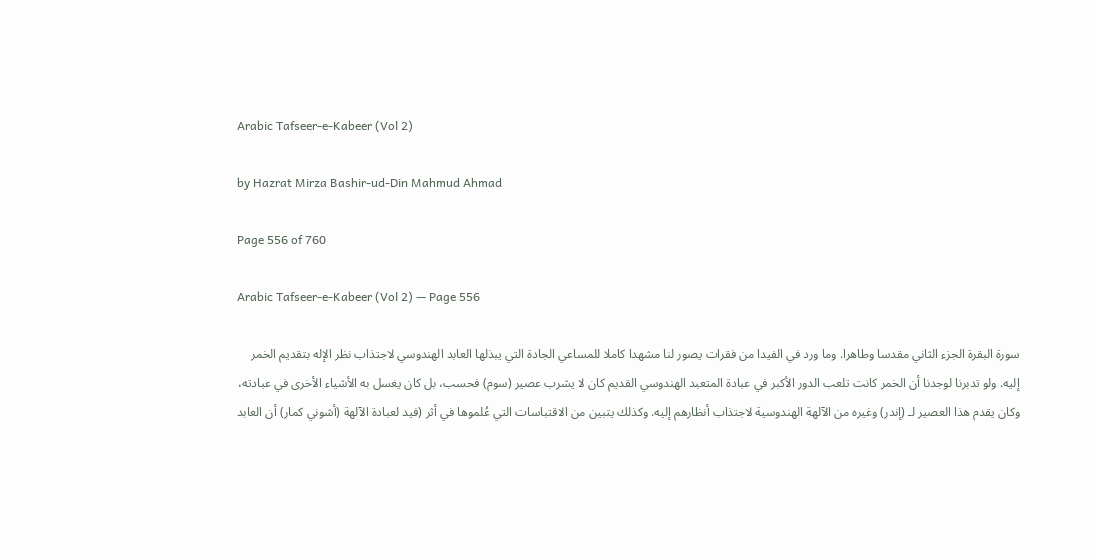Arabic Tafseer-e-Kabeer (Vol 2)

by Hazrat Mirza Bashir-ud-Din Mahmud Ahmad

Page 556 of 760

Arabic Tafseer-e-Kabeer (Vol 2) — Page 556

سورة البقرة الجزء الثاني مقدسا وطاهرا. وما ورد في الفيدا من فقرات يصور لنا مشهدا كاملا للمساعي الجادة التي يبذلها العابد الهندوسي لاجتذاب نظر الإله بتقديم الخمر إليه. ولو تدبرنا لوجدنا أن الخمر كانت تلعب الدور الأكبر في عبادة المتعبد الهندوسي القديم كان لا يشرب عصير (سوم) فحسب، بل كان يغسل به الأشياء الأخرى في عبادته، وكان يقدم هذا العصير لـ (إندر) وغيره من الآلهة الهندوسية لاجتذاب أنظارهم إليه. وكذلك يتبين من الاقتباسات التي عُلموها في أثر (فيد لعبادة الآلهة (أشوني كمار) أن العابد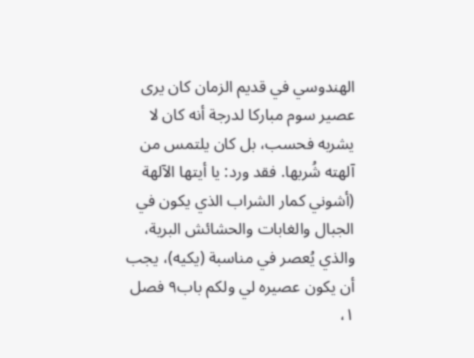الهندوسي في قديم الزمان كان يرى عصير سوم مباركا لدرجة أنه كان لا يشربه فحسب، بل كان يلتمس من آلهته شُربها. فقد ورد: يا أيتها الآلهة (أشوني كمار الشراب الذي يكون في الجبال والغابات والحشائش البرية، والذي يُعصر في مناسبة (يكيه)، يجب أن يكون عصيره لي ولكم باب۹ فصل ۱،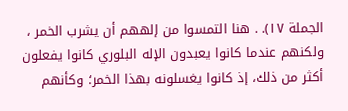الجملة ١٧). . هنا التمسوا من إلههم أن يشرب الخمر ، ولكنهم عندما كانوا يعبدون الإله البلوري كانوا يفعلون أكثر من ذلك، إذ كانوا يغسلونه بهذا الخمر؛ وكأنهم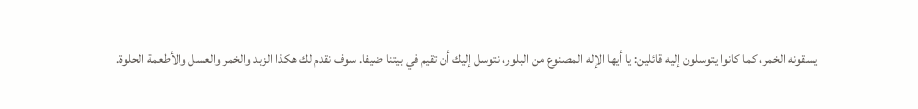يسقونه الخمر، كما كانوا يتوسلون إليه قائلين: يا أيها الإله المصنوع من البلور، نتوسل إليك أن تقيم في بيتنا ضيفا. سوف نقدم لك هكذا الزبد والخمر والعسل والأطعمة الحلوة.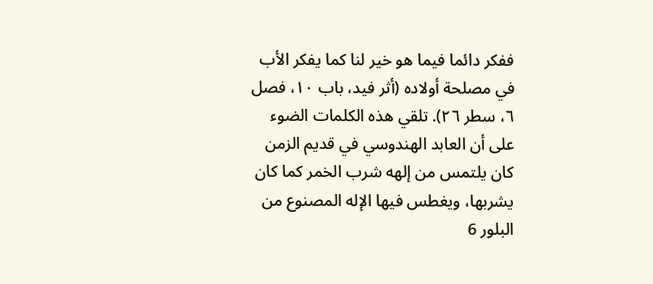ففكر دائما فيما هو خير لنا كما يفكر الأب في مصلحة أولاده (أثر فيد، باب ۱۰، فصل ٦، سطر ٢٦). تلقي هذه الكلمات الضوء على أن العابد الهندوسي في قديم الزمن كان يلتمس من إلهه شرب الخمر كما كان يشربها، ويغطس فيها الإله المصنوع من البلور 6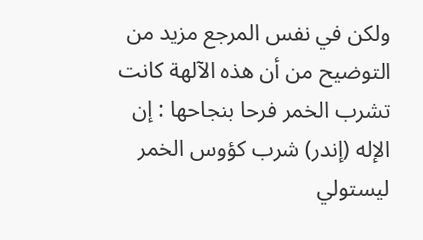ولكن في نفس المرجع مزيد من التوضيح من أن هذه الآلهة كانت تشرب الخمر فرحا بنجاحها : إن الإله (إندر) شرب كؤوس الخمر ليستولي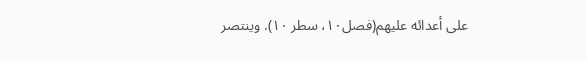على أعدائه عليهم(فصل١٠، سطر ١٠). وينتصر